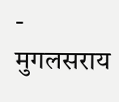- मुगलसराय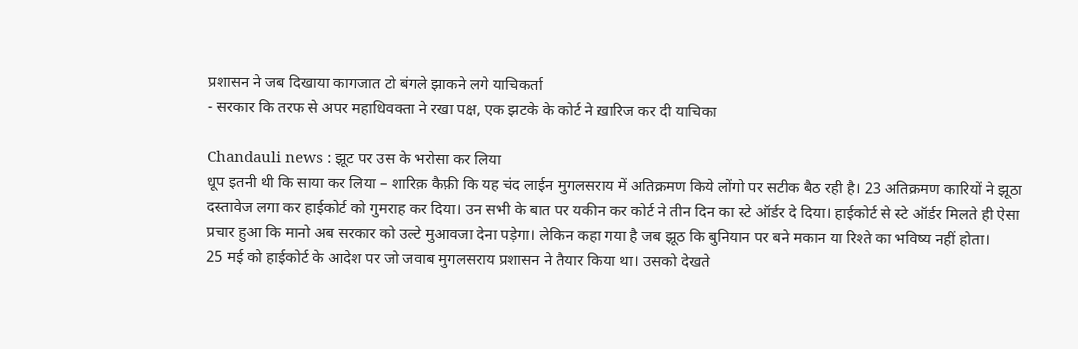प्रशासन ने जब दिखाया कागजात टो बंगले झाकने लगे याचिकर्ता
- सरकार कि तरफ से अपर महाधिवक्ता ने रखा पक्ष, एक झटके के कोर्ट ने ख़ारिज कर दी याचिका

Chandauli news : झूट पर उस के भरोसा कर लिया
धूप इतनी थी कि साया कर लिया – शारिक़ कैफ़ी कि यह चंद लाईन मुगलसराय में अतिक्रमण किये लोंगो पर सटीक बैठ रही है। 23 अतिक्रमण कारियों ने झूठा दस्तावेज लगा कर हाईकोर्ट को गुमराह कर दिया। उन सभी के बात पर यकीन कर कोर्ट ने तीन दिन का स्टे ऑर्डर दे दिया। हाईकोर्ट से स्टे ऑर्डर मिलते ही ऐसा प्रचार हुआ कि मानो अब सरकार को उल्टे मुआवजा देना पड़ेगा। लेकिन कहा गया है जब झूठ कि बुनियान पर बने मकान या रिश्ते का भविष्य नहीं होता।
25 मई को हाईकोर्ट के आदेश पर जो जवाब मुगलसराय प्रशासन ने तैयार किया था। उसको देखते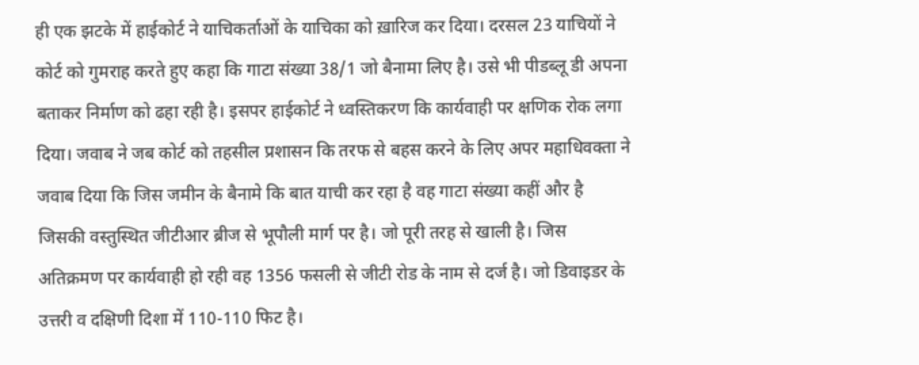ही एक झटके में हाईकोर्ट ने याचिकर्ताओं के याचिका को ख़ारिज कर दिया। दरसल 23 याचियों ने कोर्ट को गुमराह करते हुए कहा कि गाटा संख्या 38/1 जो बैनामा लिए है। उसे भी पीडब्लू डी अपना बताकर निर्माण को ढहा रही है। इसपर हाईकोर्ट ने ध्वस्तिकरण कि कार्यवाही पर क्षणिक रोक लगा दिया। जवाब ने जब कोर्ट को तहसील प्रशासन कि तरफ से बहस करने के लिए अपर महाधिवक्ता ने जवाब दिया कि जिस जमीन के बैनामे कि बात याची कर रहा है वह गाटा संख्या कहीं और है जिसकी वस्तुस्थित जीटीआर ब्रीज से भूपौली मार्ग पर है। जो पूरी तरह से खाली है। जिस अतिक्रमण पर कार्यवाही हो रही वह 1356 फसली से जीटी रोड के नाम से दर्ज है। जो डिवाइडर के उत्तरी व दक्षिणी दिशा में 110-110 फिट है।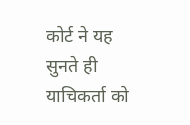कोर्ट ने यह सुनते ही याचिकर्ता को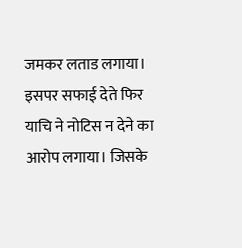जमकर लताड लगाया। इसपर सफाई देते फिर याचि ने नोटिस न देने का आरोप लगाया। जिसके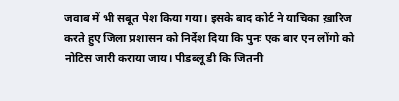जवाब में भी सबूत पेश किया गया। इसके बाद कोर्ट ने याचिका ख़ारिज करते हुए जिला प्रशासन को निर्देश दिया कि पुनः एक बार एन लोंगो को नोटिस जारी कराया जाय। पीडब्लू डी कि जितनी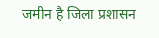जमीन है जिला प्रशासन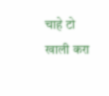चाहे टो खाली करा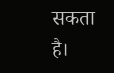सकता है।